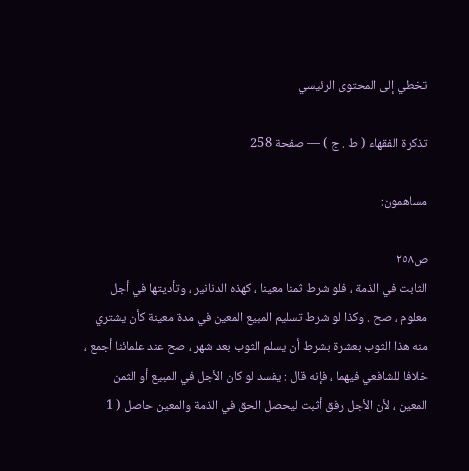تخطي إلى المحتوى الرئيسي

تذكرة الفقهاء ( ط . ج ) — صفحة 258

مساهمون:

ص٢٥٨
الثابت في الذمة ، فلو شرط ثمنا معينا ، كهذه الدنانير ، وتأديتها في أجل معلوم ، صح . وكذا لو شرط تسليم المبيع المعين في مدة معينة كأن يشتري منه هذا الثوب بعشرة بشرط أن يسلم الثوب بعد شهر ، صح عند علمائنا أجمع ، خلافا للشافعي فيهما ، فإنه قال : يفسد لو كان الأجل في المبيع أو الثمن المعين ، لأن الأجل رفق أثبت ليحصل الحق في الذمة والمعين حاصل ( 1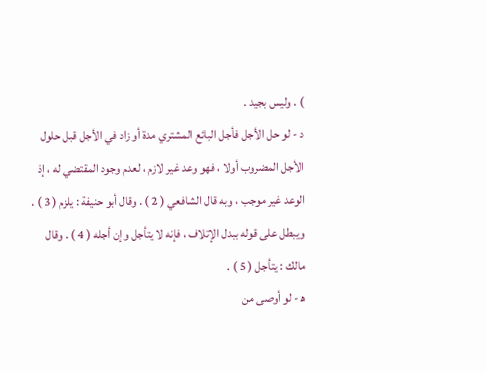) . وليس بجيد .
د - لو حل الأجل فأجل البائع المشتري مدة أو زاد في الأجل قبل حلول الأجل المضروب أولا ، فهو وعد غير لازم ، لعدم وجود المقتضي له ، إذ الوعد غير موجب ، وبه قال الشافعي ( 2 ) . وقال أبو حنيفة : يلزم ( 3 ) . ويبطل على قوله ببدل الإتلاف ، فإنه لا يتأجل وإن أجله ( 4 ) . وقال مالك : يتأجل ( 5 ) .
ه‍ - لو أوصى من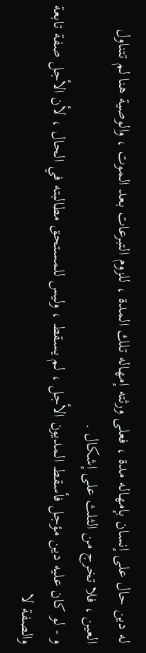له دين حال على إنسان بإمهاله مدة ، فعلى ورثته إمهاله تلك المدة ، للزوم التبرعات بعد الموت ، والوصية هنا لم تتناول العين ، فلا تخرج من الثلث على إشكال .
و - لو كان عليه دين مؤجل فأسقط المديون الأجل ، لم يسقط ، وليس للمستحق مطالبته في الحال ، لأن الأجل صفة تابعة والصفة لا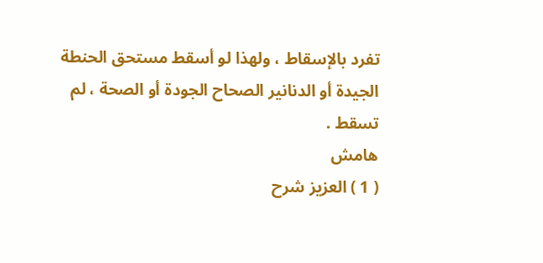تفرد بالإسقاط ، ولهذا لو أسقط مستحق الحنطة الجيدة أو الدنانير الصحاح الجودة أو الصحة ، لم تسقط .
هامش
( 1 ) العزيز شرح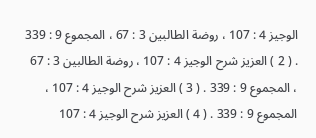الوجيز 4 : 107 ، روضة الطالبين 3 : 67 ، المجموع 9 : 339 . ( 2 ) العزيز شرح الوجيز 4 : 107 ، روضة الطالبين 3 : 67 ، المجموع 9 : 339 . ( 3 ) العزيز شرح الوجيز 4 : 107 ، المجموع 9 : 339 . ( 4 ) العزيز شرح الوجيز 4 : 107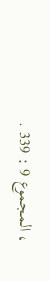، المجموع 9 : 339 .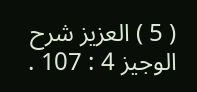( 5 ) العزيز شرح الوجيز 4 : 107 .